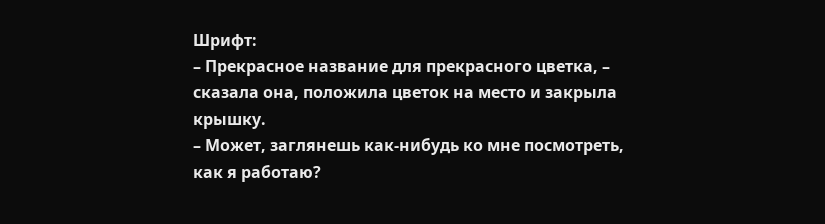Шрифт:
– Прекрасное название для прекрасного цветка, – сказала она, положила цветок на место и закрыла крышку.
– Может, заглянешь как-нибудь ко мне посмотреть, как я работаю?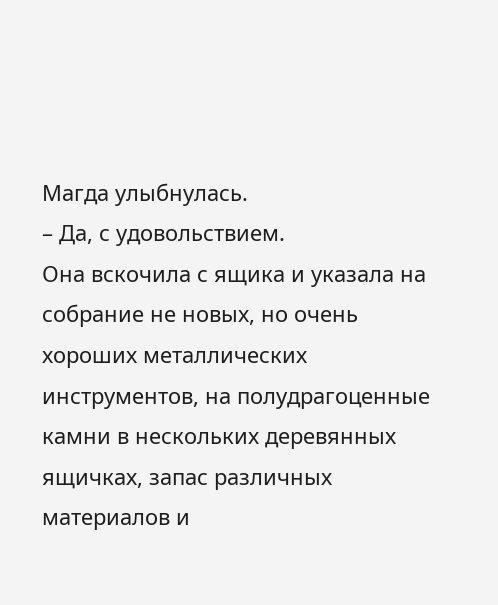Магда улыбнулась.
– Да, с удовольствием.
Она вскочила с ящика и указала на собрание не новых, но очень хороших металлических инструментов, на полудрагоценные камни в нескольких деревянных ящичках, запас различных материалов и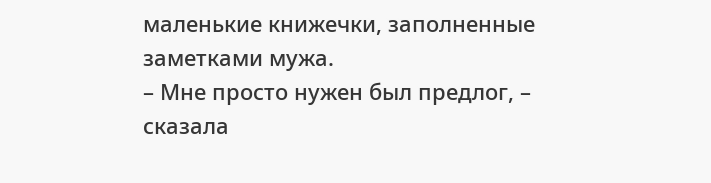маленькие книжечки, заполненные заметками мужа.
– Мне просто нужен был предлог, – сказала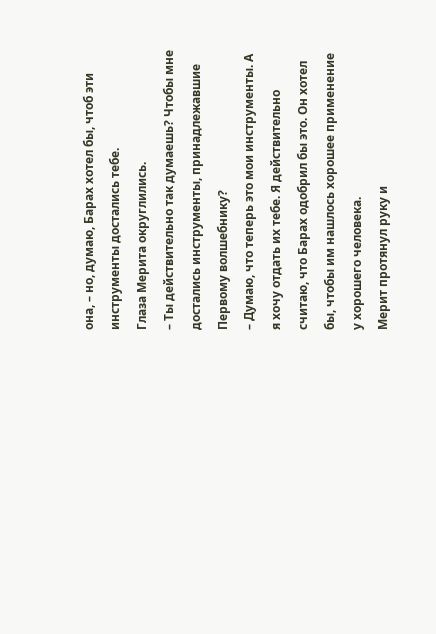она, – но, думаю, Барах хотел бы, чтоб эти инструменты достались тебе.
Глаза Мерита округлились.
– Ты действительно так думаешь? Чтобы мне достались инструменты, принадлежавшие Первому волшебнику?
– Думаю, что теперь это мои инструменты. А я хочу отдать их тебе. Я действительно считаю, что Барах одобрил бы это. Он хотел бы, чтобы им нашлось хорошее применение у хорошего человека.
Мерит протянул руку и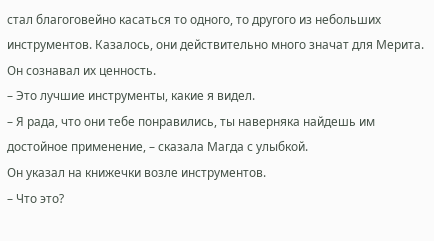стал благоговейно касаться то одного, то другого из небольших инструментов. Казалось, они действительно много значат для Мерита. Он сознавал их ценность.
– Это лучшие инструменты, какие я видел.
– Я рада, что они тебе понравились, ты наверняка найдешь им достойное применение, – сказала Магда с улыбкой.
Он указал на книжечки возле инструментов.
– Что это?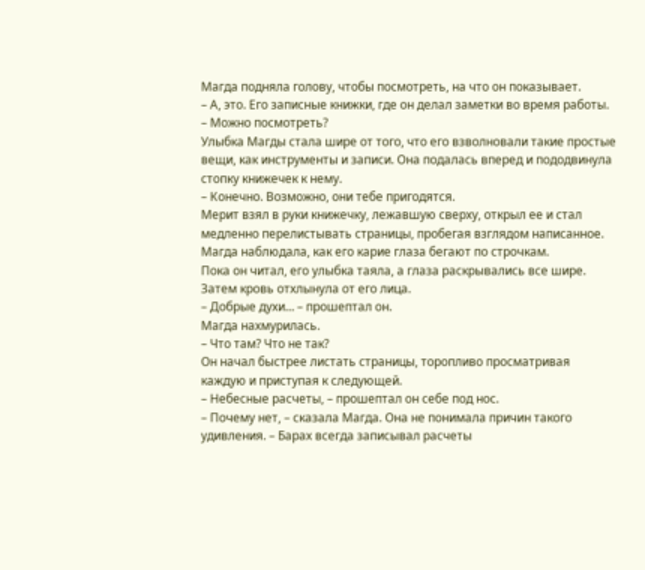Магда подняла голову, чтобы посмотреть, на что он показывает.
– А, это. Его записные книжки, где он делал заметки во время работы.
– Можно посмотреть?
Улыбка Магды стала шире от того, что его взволновали такие простые вещи, как инструменты и записи. Она подалась вперед и пододвинула стопку книжечек к нему.
– Конечно. Возможно, они тебе пригодятся.
Мерит взял в руки книжечку, лежавшую сверху, открыл ее и стал медленно перелистывать страницы, пробегая взглядом написанное. Магда наблюдала, как его карие глаза бегают по строчкам.
Пока он читал, его улыбка таяла, а глаза раскрывались все шире.
Затем кровь отхлынула от его лица.
– Добрые духи… – прошептал он.
Магда нахмурилась.
– Что там? Что не так?
Он начал быстрее листать страницы, торопливо просматривая каждую и приступая к следующей.
– Небесные расчеты, – прошептал он себе под нос.
– Почему нет, – сказала Магда. Она не понимала причин такого удивления. – Барах всегда записывал расчеты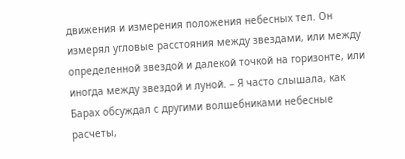движения и измерения положения небесных тел. Он измерял угловые расстояния между звездами, или между определенной звездой и далекой точкой на горизонте, или иногда между звездой и луной. – Я часто слышала, как Барах обсуждал с другими волшебниками небесные расчеты,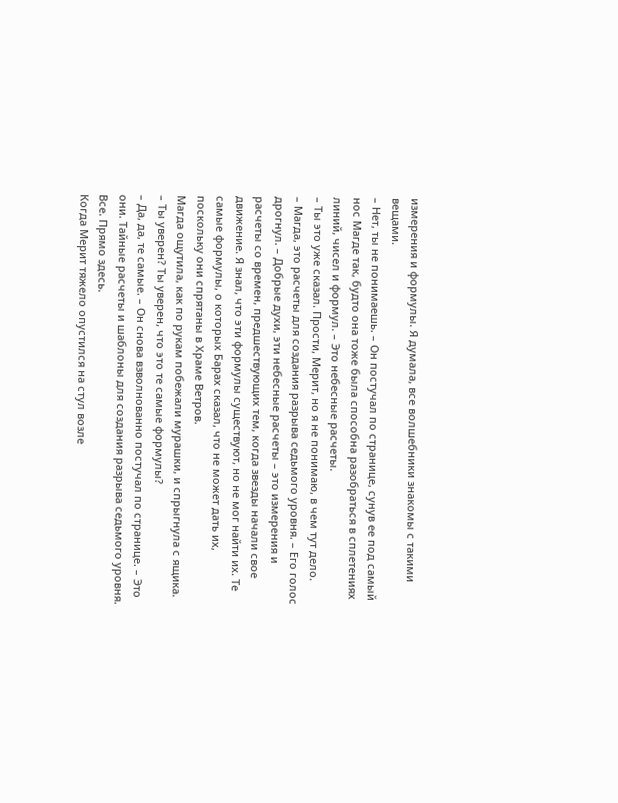измерения и формулы. Я думала, все волшебники знакомы с такими вещами.
– Нет, ты не понимаешь. – Он постучал по странице, сунув ее под самый нос Магде так, будто она тоже была способна разобраться в сплетениях линий, чисел и формул. – Это небесные расчеты.
– Ты это уже сказал. Прости, Мерит, но я не понимаю, в чем тут дело.
– Магда, это расчеты для создания разрыва седьмого уровня. – Его голос дрогнул. – Добрые духи, эти небесные расчеты – это измерения и расчеты со времен, предшествующих тем, когда звезды начали свое движение. Я знал, что эти формулы существуют, но не мог найти их. Те самые формулы, о которых Барах сказал, что не может дать их, поскольку они спрятаны в Храме Ветров.
Магда ощутила, как по рукам побежали мурашки, и спрыгнула с ящика.
– Ты уверен? Ты уверен, что это те самые формулы?
– Да, да, те самые. – Он снова взволнованно постучал по странице. – Это они. Тайные расчеты и шаблоны для создания разрыва седьмого уровня. Все. Прямо здесь.
Когда Мерит тяжело опустился на стул возле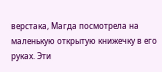верстака, Магда посмотрела на маленькую открытую книжечку в его руках. Эти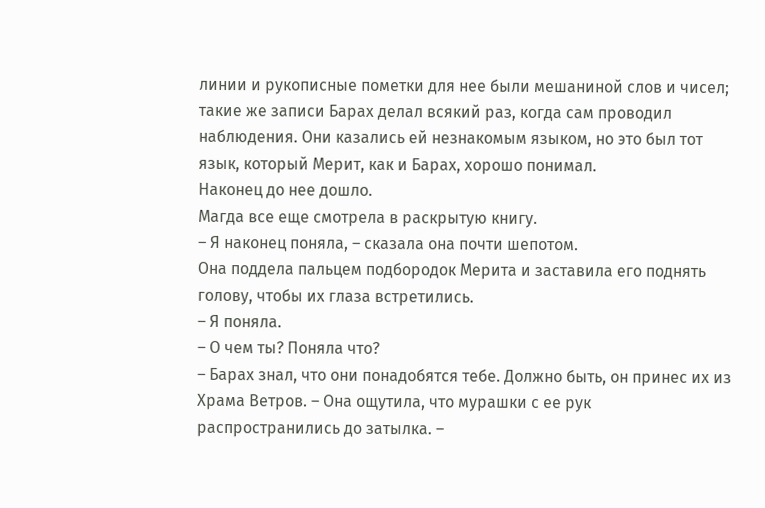линии и рукописные пометки для нее были мешаниной слов и чисел; такие же записи Барах делал всякий раз, когда сам проводил наблюдения. Они казались ей незнакомым языком, но это был тот язык, который Мерит, как и Барах, хорошо понимал.
Наконец до нее дошло.
Магда все еще смотрела в раскрытую книгу.
– Я наконец поняла, – сказала она почти шепотом.
Она поддела пальцем подбородок Мерита и заставила его поднять голову, чтобы их глаза встретились.
– Я поняла.
– О чем ты? Поняла что?
– Барах знал, что они понадобятся тебе. Должно быть, он принес их из Храма Ветров. – Она ощутила, что мурашки с ее рук распространились до затылка. –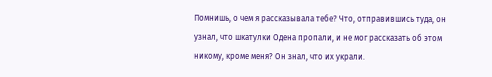Помнишь, о чем я рассказывала тебе? Что, отправившись туда, он узнал, что шкатулки Одена пропали, и не мог рассказать об этом никому, кроме меня? Он знал, что их украли.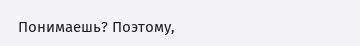Понимаешь? Поэтому,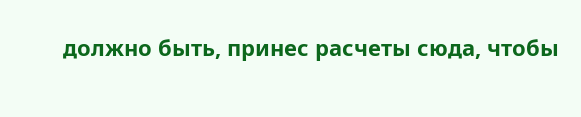должно быть, принес расчеты сюда, чтобы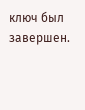ключ был завершен.